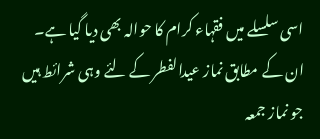اسی سلسلے میں فقہاء کرام کا حوالہ بھی دیا گیا ہے۔ ان کے مطابق نماز عیدالفطر کے لئے وہی شرائط ہیں جو نماز جمعہ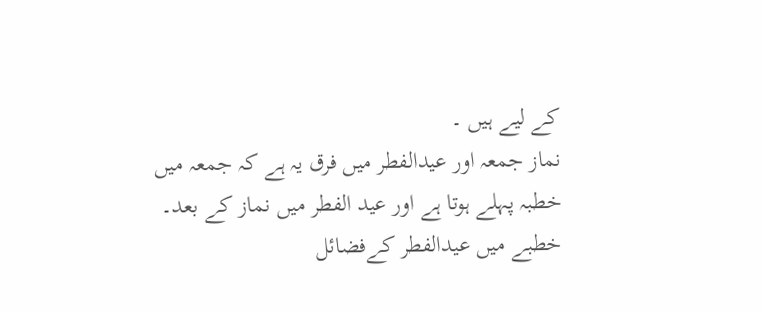کے لیے ہیں ۔
نماز جمعہ اور عیدالفطر میں فرق یہ ہے کہ جمعہ میں خطبہ پہلے ہوتا ہے اور عید الفطر میں نماز کے بعد۔ خطبے میں عیدالفطر کےفضائل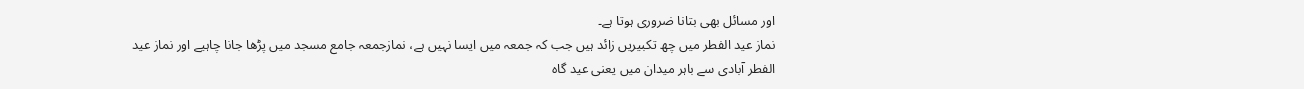اور مسائل بھی بتانا ضروری ہوتا ہے۔
نماز عید الفطر میں چھ تکبیریں زائد ہیں جب کہ جمعہ میں ایسا نہیں ہے، نمازجمعہ جامع مسجد میں پڑھا جانا چاہیے اور نماز عید الفطر آبادی سے باہر میدان میں یعنی عید گاہ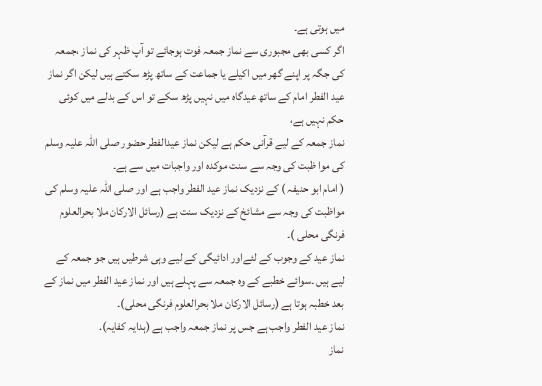میں ہوتی ہے۔
اگر کسی بھی مجبوری سے نماز جمعہ فوت ہوجائے تو آپ ظہر کی نماز ،جمعہ کی جگہ پر اپنے گھر میں اکیلے یا جماعت کے ساتھ پڑھ سکتے ہیں لیکن اگر نماز عید الفطر امام کے ساتھ عیدگاہ میں نہیں پڑھ سکے تو اس کے بدلے میں کوئی حکم نہیں ہے،
نماز جمعہ کے لیے قرآنی حکم ہے لیکن نماز عیدالفطر حضور صلی اللہ علیہ وسلم کی موا ظبت کی وجہ سے سنت موکدہ اور واجبات میں سے ہے۔
( امام ابو حنیفہ ) کے نزدیک نماز عید الفطر واجب ہے اور صلی اللہ علیہ وسلم کی مواظبت کی وجہ سے مشائخ کے نزدیک سنت ہے (رسائل الارکان ملا بحرالعلوم فرنگی محلی )۔
نماز عید کے وجوب کے لئےاور ادائیگی کے لیے وہی شرطیں ہیں جو جمعہ کے لیے ہیں ۔سوائے خطبے کے وہ جمعہ سے پہلے ہیں اور نماز عید الفطر میں نماز کے بعد خطبہ ہوتا ہے (رسائل الارکان ملا بحرالعلوم فرنگی محلی)۔
نماز عید الفطر واجب ہے جس پر نماز جمعہ واجب ہے (ہدایہ کفایہ).
نماز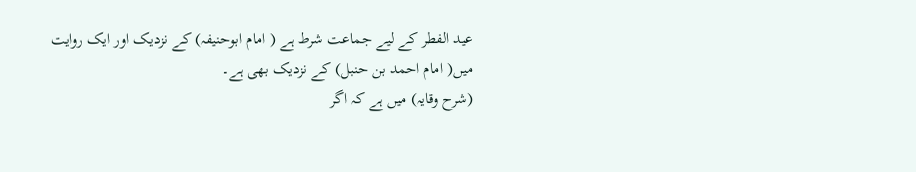عید الفطر کے لیے جماعت شرط ہے ( امام ابوحنیفہ) کے نزدیک اور ایک روایت میں( امام احمد بن حنبل) کے نزدیک بھی ہے۔
(شرح وقایہ) میں ہے کہ اگر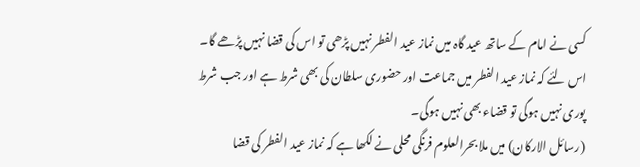کسی نے امام کے ساتھ عید گاہ میں نماز عید الفطر نہیں پڑھی تو اس کی قضا نہیں پڑھے گا۔ اس لئے کہ نماز عید الفطر میں جماعت اور حضوری سلطان کی بھی شرط ہے اور جب شرط پوری نہیں ہوگی تو قضاء بھی نہیں ہوگی۔
(رسائل الارکان) میں ملا بحرالعلوم فرنگی محلی نے لکھا ہے کہ نماز عید الفطر کی قضا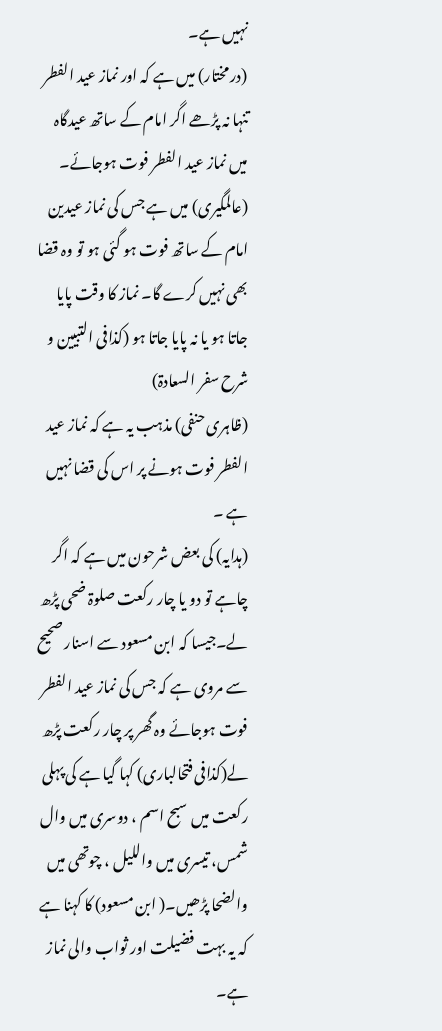نہیں ہے۔
(در مختار) میں ہے کہ اور نماز عید الفطر تنہا نہ پڑھے اگر امام کے ساتھ عیدگاہ میں نماز عید الفطر فوت ہوجائے۔
(عالمگیری) میں ہے جس کی نماز عیدین امام کے ساتھ فوت ہو گئی ہو تو وہ قضا بھی نہیں کرے گا۔ نماز کا وقت پایا جاتا ہو یا نہ پایا جاتا ہو (کذافی التبیین و شرح سفر السعادۃ)
(ظاہری حنفی) مذہب یہ ہے کہ نماز عید الفطر فوت ہونے پر اس کی قضا نہیں ہے ۔
(ہدایہ) کی بعض شرحون میں ہے کہ اگر چاہے تو دو یا چار رکعت صلوۃ ضحی پڑھ لے۔جیسا کہ ابن مسعود سے اسنار صحیح سے مروی ہے کہ جس کی نماز عید الفطر فوت ہوجائے وہ گھر پر چار رکعت پڑھ لے(کذافی فتحالباری) کہا گیا ہے کی پہلی رکعت میں سبح اسم ، دوسری میں وال شمس، تیسری میں واللیل ، چوتھی میں والضحا پڑھیں۔( ابن مسعود) کا کہنا ہے کہ یہ بہت فضیلت اور ثواب والی نماز ہے۔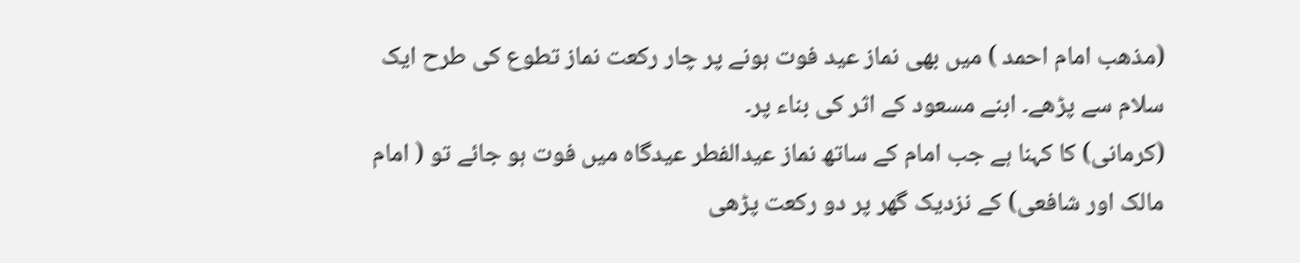(مذھب امام احمد ) میں بھی نماز عید فوت ہونے پر چار رکعت نماز تطوع کی طرح ایک سلام سے پڑھے۔ ابنے مسعود کے اثر کی بناء پر۔
(کرمانی) کا کہنا ہے جب امام کے ساتھ نماز عیدالفطر عیدگاہ میں فوت ہو جائے تو ( امام مالک اور شافعی) کے نزدیک گھر پر دو رکعت پڑھی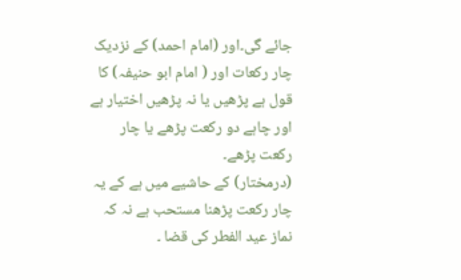جائے گی۔اور (امام احمد) کے نزدیک چار رکعات اور ( امام ابو حنیفہ) کا قول ہے پڑھیں یا نہ پڑھیں اختیار ہے اور چاہے دو رکعت پڑھے یا چار رکعت پڑھے۔
(درمختار) کے حاشیے میں ہے کے یہ چار رکعت پڑھنا مستحب ہے نہ کہ نماز عید الفطر کی قضا ۔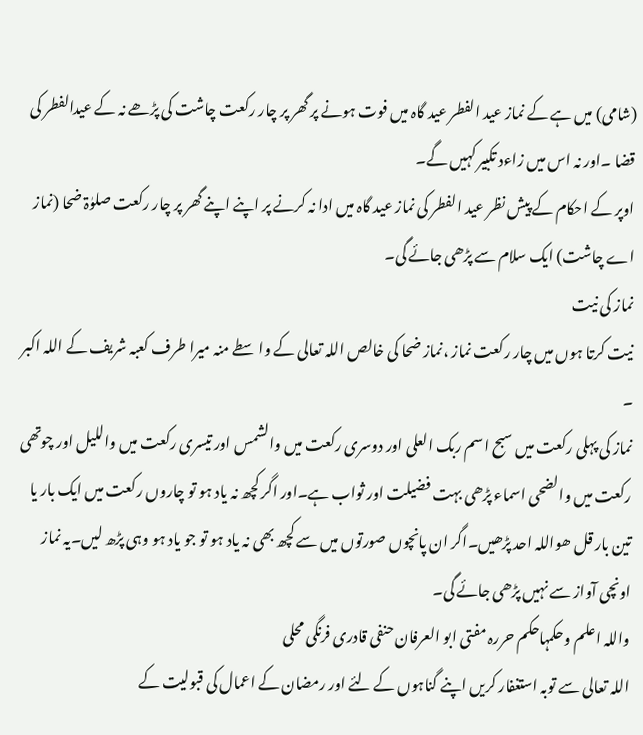(شامی) میں ہے کے نماز عید الفطر عید گاہ میں فوت ہونے پر گھر پر چار رکعت چاشت کی پڑھے نہ کے عیدالفطر کی قضا ۔اور نہ اس میں زاءد تکبیر کہیں گے۔
اوپر کے احکام کے پیش نظر عید الفطر کی نماز عید گاہ میں ادا نہ کرنے پر اپنے اپنے گھر پر چار رکعت صلوٰۃ ضحا (نماز اے چاشت) ایک سلام سے پڑھی جائے گی۔
نماز کی نیت
نیت کرتا ہوں میں چار رکعت نماز ،نماز ضحا کی خالص اللہ تعالی کے واسطے منہ میرا طرف کعبہ شریف کے اللہ اکبر ۔
نماز کی پہلی رکعت میں سبح اسم ربک العلی اور دوسری رکعت میں والشمس اور تیسری رکعت میں واللیل اور چوتھی رکعت میں والضحی اسماء پڑھی بہت فضیلت اور ثواب ہے۔اور اگر کچھ نہ یاد ہو تو چاروں رکعت میں ایک بار یا تین بار قل ھواللہ احد پڑھیں۔اگر ان پانچوں صورتوں میں سے کچھ بھی نہ یاد ہو تو جو یاد ہو وہی پڑھ لیں۔یہ نماز اونچی آواز سے نہیں پڑھی جائے گی۔
واللہ اعلم وحکمہاحکم حررہ مفتی ابو العرفان حنفی قادری فرنگی محلی
اللہ تعالی سے توبہ استغفار کریں اپنے گناہوں کے لئے اور رمضان کے اعمال کی قبولیت کے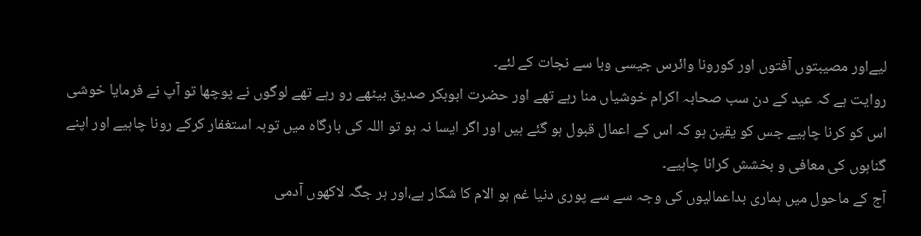لیےاور مصیبتوں آفتوں اور کورونا وائرس جیسی وبا سے نجات کے لئے۔
روایت ہے کہ عید کے دن سب صحابہ اکرام خوشیاں منا رہے تھے اور حضرت ابوبکر صدیق بیٹھے رو رہے تھے لوگوں نے پوچھا تو آپ نے فرمایا خوشی اس کو کرنا چاہیے جس کو یقین ہو کہ اس کے اعمال قبول ہو گئے ہیں اور اگر ایسا نہ ہو تو اللہ کی بارگاہ میں توبہ استغفار کرکے رونا چاہیے اور اپنے گناہوں کی معافی و بخشش کرانا چاہیے۔
آج کے ماحول میں ہماری بداعمالیوں کی وجہ سے سے پوری دنیا غم ہو الام کا شکار ہے،اور ہر جگہ لاکھوں آدمی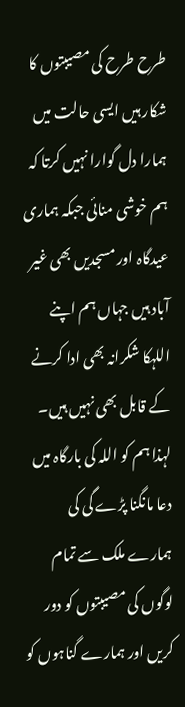طرح طرح کی مصیبتوں کا شکار ہیں ایسی حالت میں ہمارا دل گوارا نہیں کرتا کہ ہم خوشی منائی جبکہ ہماری عیدگاہ اور مسجدیں بھی غیر آباد ہیں جہاں ہم اپنے اللہکا شکرانہ بھی ادا کرنے کے قابل بھی نہیں ہیں۔
لہذا ہم کو اللہ کی بارگاہ میں دعا مانگنا پڑے گی کی ہمارے ملک سے تمام لوگوں کی مصیبتوں کو دور کریں اور ہمارے گناہوں کو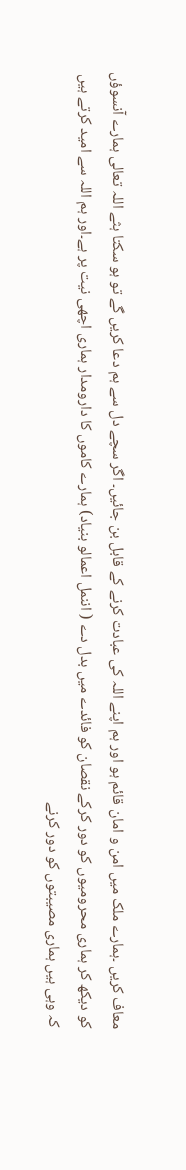معاف کریں ۔ہمارے ملک میں امن و امان قائم ہو اور ہم اپنے اللہ کی عبادت کرنے کے قابل بن جائیں۔ اگر سچے دل سے ہم دعا کریں گے تو ہو سکتا ہثے اللہ تعالی ہمارے آنسوؤں کو دیکھ کر ہماری محرومیوں کو دور کرکے نقصان کو فائدے میں بدل دے ( اننمل اعمالو بنیاد) ہمارے کاموں کا دارومدار ہماری اچھی نیت پر ہے۔اور ہم اللہ سے امید کرتے ہیں کہ وہی ہیں ہماری مصیبتوں کو دور کرنے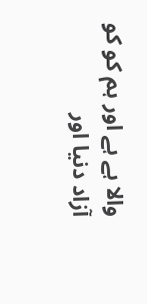والا ہے ہے اور ہم کو کو آزاد دنیا اور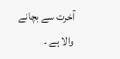آخرت سے بچانے والا ہے ۔